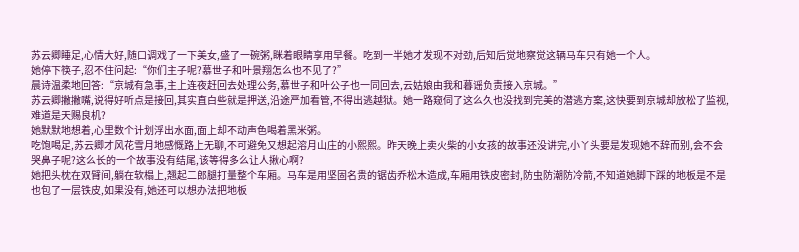苏云卿睡足,心情大好,随口调戏了一下美女,盛了一碗粥,眯着眼睛享用早餐。吃到一半她才发现不对劲,后知后觉地察觉这辆马车只有她一个人。
她停下筷子,忍不住问起:“你们主子呢?慕世子和叶景翔怎么也不见了?”
晨诗温柔地回答:“京城有急事,主上连夜赶回去处理公务,慕世子和叶公子也一同回去,云姑娘由我和暮谣负责接入京城。”
苏云卿撇撇嘴,说得好听点是接回,其实直白些就是押送,沿途严加看管,不得出逃越狱。她一路窥伺了这么久也没找到完美的潜逃方案,这快要到京城却放松了监视,难道是天赐良机?
她默默地想着,心里数个计划浮出水面,面上却不动声色喝着黑米粥。
吃饱喝足,苏云卿才风花雪月地感慨路上无聊,不可避免又想起溶月山庄的小熙熙。昨天晚上卖火柴的小女孩的故事还没讲完,小丫头要是发现她不辞而别,会不会哭鼻子呢?这么长的一个故事没有结尾,该等得多么让人揪心啊?
她把头枕在双臂间,躺在软榻上,翘起二郎腿打量整个车厢。马车是用坚固名贵的锯齿乔松木造成,车厢用铁皮密封,防虫防潮防冷箭,不知道她脚下踩的地板是不是也包了一层铁皮,如果没有,她还可以想办法把地板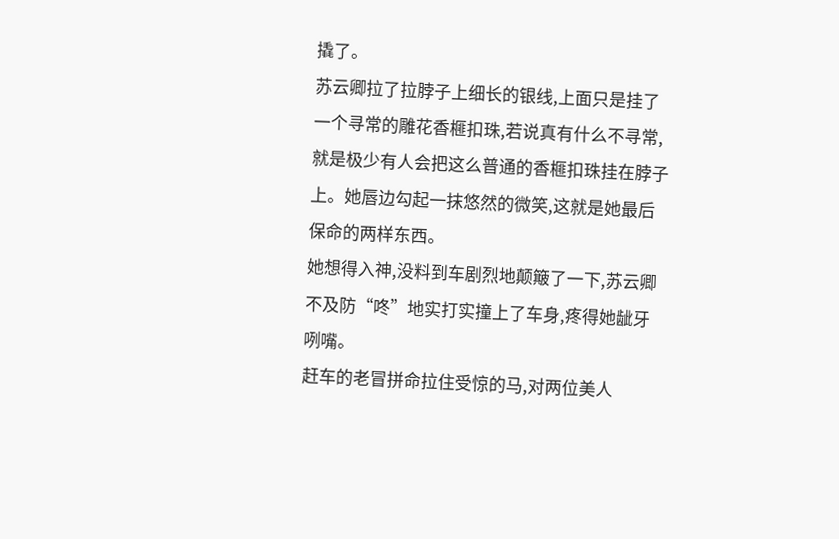撬了。
苏云卿拉了拉脖子上细长的银线,上面只是挂了一个寻常的雕花香榧扣珠,若说真有什么不寻常,就是极少有人会把这么普通的香榧扣珠挂在脖子上。她唇边勾起一抹悠然的微笑,这就是她最后保命的两样东西。
她想得入神,没料到车剧烈地颠簸了一下,苏云卿不及防“咚”地实打实撞上了车身,疼得她龇牙咧嘴。
赶车的老冒拼命拉住受惊的马,对两位美人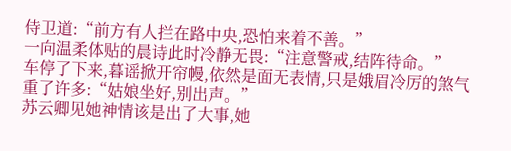侍卫道:“前方有人拦在路中央,恐怕来着不善。”
一向温柔体贴的晨诗此时冷静无畏:“注意警戒,结阵待命。”
车停了下来,暮谣掀开帘幔,依然是面无表情,只是娥眉冷厉的煞气重了许多:“姑娘坐好,别出声。”
苏云卿见她神情该是出了大事,她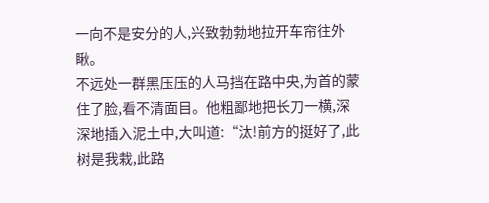一向不是安分的人,兴致勃勃地拉开车帘往外瞅。
不远处一群黑压压的人马挡在路中央,为首的蒙住了脸,看不清面目。他粗鄙地把长刀一横,深深地插入泥土中,大叫道:“汰!前方的挺好了,此树是我栽,此路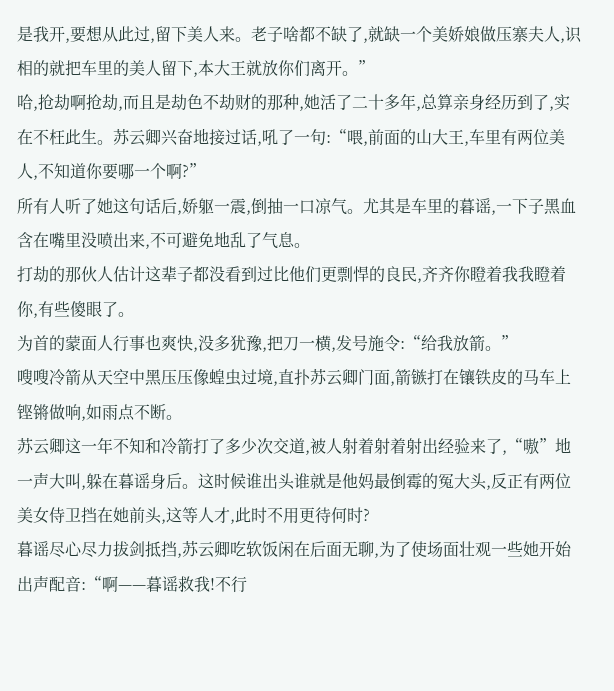是我开,要想从此过,留下美人来。老子啥都不缺了,就缺一个美娇娘做压寨夫人,识相的就把车里的美人留下,本大王就放你们离开。”
哈,抢劫啊抢劫,而且是劫色不劫财的那种,她活了二十多年,总算亲身经历到了,实在不枉此生。苏云卿兴奋地接过话,吼了一句:“喂,前面的山大王,车里有两位美人,不知道你要哪一个啊?”
所有人听了她这句话后,娇躯一震,倒抽一口凉气。尤其是车里的暮谣,一下子黑血含在嘴里没喷出来,不可避免地乱了气息。
打劫的那伙人估计这辈子都没看到过比他们更剽悍的良民,齐齐你瞪着我我瞪着你,有些傻眼了。
为首的蒙面人行事也爽快,没多犹豫,把刀一横,发号施令:“给我放箭。”
嗖嗖冷箭从天空中黑压压像蝗虫过境,直扑苏云卿门面,箭镞打在镶铁皮的马车上铿锵做响,如雨点不断。
苏云卿这一年不知和冷箭打了多少次交道,被人射着射着射出经验来了,“嗷”地一声大叫,躲在暮谣身后。这时候谁出头谁就是他妈最倒霉的冤大头,反正有两位美女侍卫挡在她前头,这等人才,此时不用更待何时?
暮谣尽心尽力拔剑抵挡,苏云卿吃软饭闲在后面无聊,为了使场面壮观一些她开始出声配音:“啊——暮谣救我!不行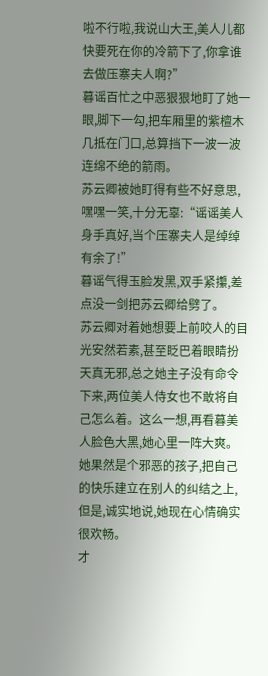啦不行啦,我说山大王,美人儿都快要死在你的冷箭下了,你拿谁去做压寨夫人啊?”
暮谣百忙之中恶狠狠地盯了她一眼,脚下一勾,把车厢里的紫檀木几抵在门口,总算挡下一波一波连绵不绝的箭雨。
苏云卿被她盯得有些不好意思,嘿嘿一笑,十分无辜:“谣谣美人身手真好,当个压寨夫人是绰绰有余了!”
暮谣气得玉脸发黑,双手紧攥,差点没一剑把苏云卿给劈了。
苏云卿对着她想要上前咬人的目光安然若素,甚至眨巴着眼睛扮天真无邪,总之她主子没有命令下来,两位美人侍女也不敢将自己怎么着。这么一想,再看暮美人脸色大黑,她心里一阵大爽。
她果然是个邪恶的孩子,把自己的快乐建立在别人的纠结之上,但是,诚实地说,她现在心情确实很欢畅。
才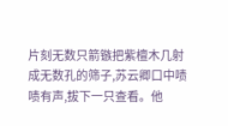片刻无数只箭镞把紫檀木几射成无数孔的筛子,苏云卿口中啧啧有声,拔下一只查看。他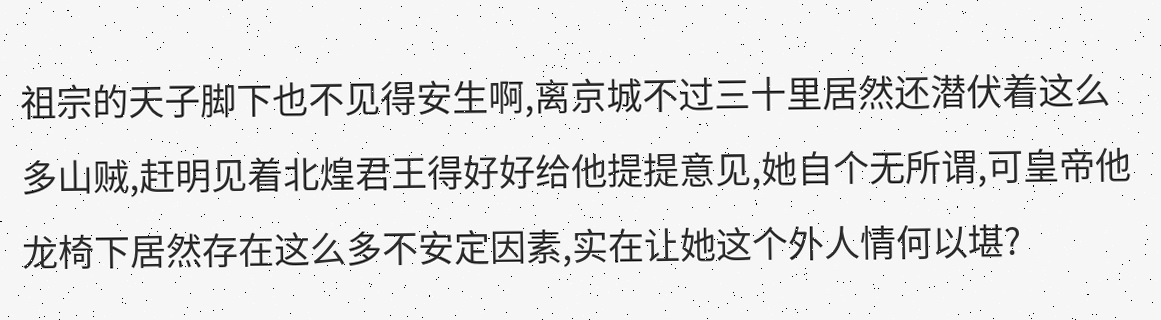祖宗的天子脚下也不见得安生啊,离京城不过三十里居然还潜伏着这么多山贼,赶明见着北煌君王得好好给他提提意见,她自个无所谓,可皇帝他龙椅下居然存在这么多不安定因素,实在让她这个外人情何以堪?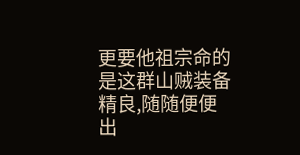更要他祖宗命的是这群山贼装备精良,随随便便出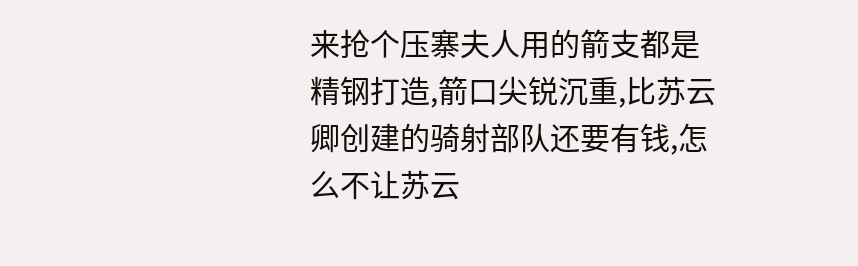来抢个压寨夫人用的箭支都是精钢打造,箭口尖锐沉重,比苏云卿创建的骑射部队还要有钱,怎么不让苏云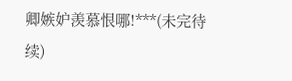卿嫉妒羡慕恨哪!***(未完待续)